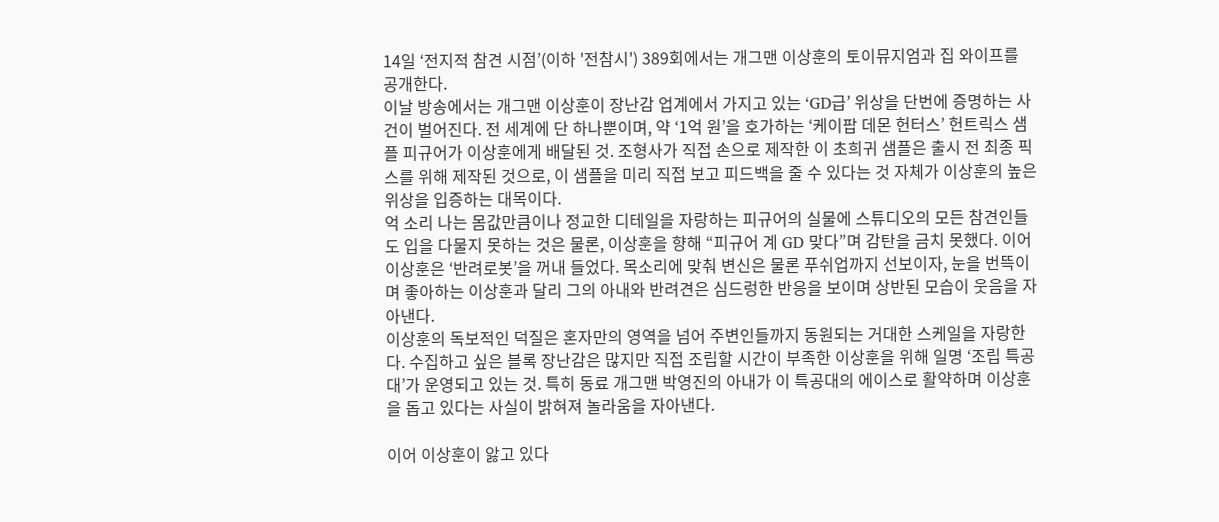14일 ‘전지적 참견 시점’(이하 '전참시') 389회에서는 개그맨 이상훈의 토이뮤지엄과 집 와이프를 공개한다.
이날 방송에서는 개그맨 이상훈이 장난감 업계에서 가지고 있는 ‘GD급’ 위상을 단번에 증명하는 사건이 벌어진다. 전 세계에 단 하나뿐이며, 약 ‘1억 원’을 호가하는 ‘케이팝 데몬 헌터스’ 헌트릭스 샘플 피규어가 이상훈에게 배달된 것. 조형사가 직접 손으로 제작한 이 초희귀 샘플은 출시 전 최종 픽스를 위해 제작된 것으로, 이 샘플을 미리 직접 보고 피드백을 줄 수 있다는 것 자체가 이상훈의 높은 위상을 입증하는 대목이다.
억 소리 나는 몸값만큼이나 정교한 디테일을 자랑하는 피규어의 실물에 스튜디오의 모든 참견인들도 입을 다물지 못하는 것은 물론, 이상훈을 향해 “피규어 계 GD 맞다”며 감탄을 금치 못했다. 이어 이상훈은 ‘반려로봇’을 꺼내 들었다. 목소리에 맞춰 변신은 물론 푸쉬업까지 선보이자, 눈을 번뜩이며 좋아하는 이상훈과 달리 그의 아내와 반려견은 심드렁한 반응을 보이며 상반된 모습이 웃음을 자아낸다.
이상훈의 독보적인 덕질은 혼자만의 영역을 넘어 주변인들까지 동원되는 거대한 스케일을 자랑한다. 수집하고 싶은 블록 장난감은 많지만 직접 조립할 시간이 부족한 이상훈을 위해 일명 ‘조립 특공대’가 운영되고 있는 것. 특히 동료 개그맨 박영진의 아내가 이 특공대의 에이스로 활약하며 이상훈을 돕고 있다는 사실이 밝혀져 놀라움을 자아낸다.

이어 이상훈이 앓고 있다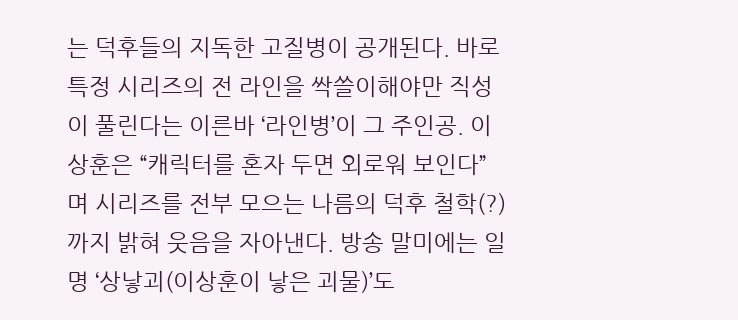는 덕후들의 지독한 고질병이 공개된다. 바로 특정 시리즈의 전 라인을 싹쓸이해야만 직성이 풀린다는 이른바 ‘라인병’이 그 주인공. 이상훈은 “캐릭터를 혼자 두면 외로워 보인다”며 시리즈를 전부 모으는 나름의 덕후 철학(?)까지 밝혀 웃음을 자아낸다. 방송 말미에는 일명 ‘상낳괴(이상훈이 낳은 괴물)’도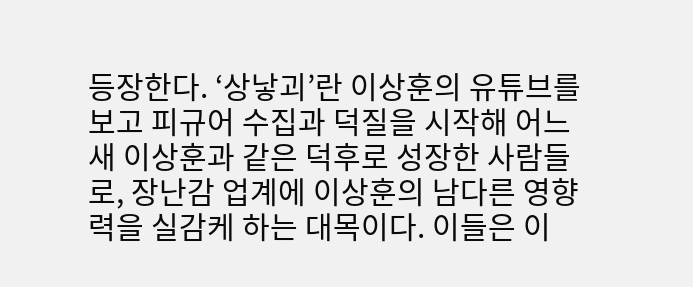등장한다. ‘상낳괴’란 이상훈의 유튜브를 보고 피규어 수집과 덕질을 시작해 어느새 이상훈과 같은 덕후로 성장한 사람들로, 장난감 업계에 이상훈의 남다른 영향력을 실감케 하는 대목이다. 이들은 이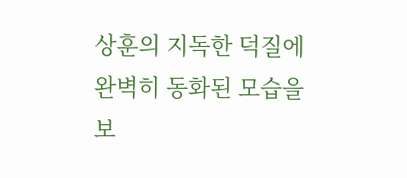상훈의 지독한 덕질에 완벽히 동화된 모습을 보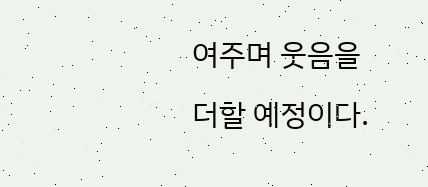여주며 웃음을 더할 예정이다.